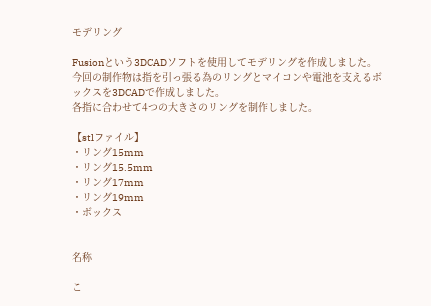モデリング

Fusionという3DCADソフトを使用してモデリングを作成しました。
今回の制作物は指を引っ張る為のリングとマイコンや電池を支えるボックスを3DCADで作成しました。
各指に合わせて4つの大きさのリングを制作しました。

【stlファイル】
・リング15mm
・リング15.5mm
・リング17mm
・リング19mm
・ボックス


名称

こ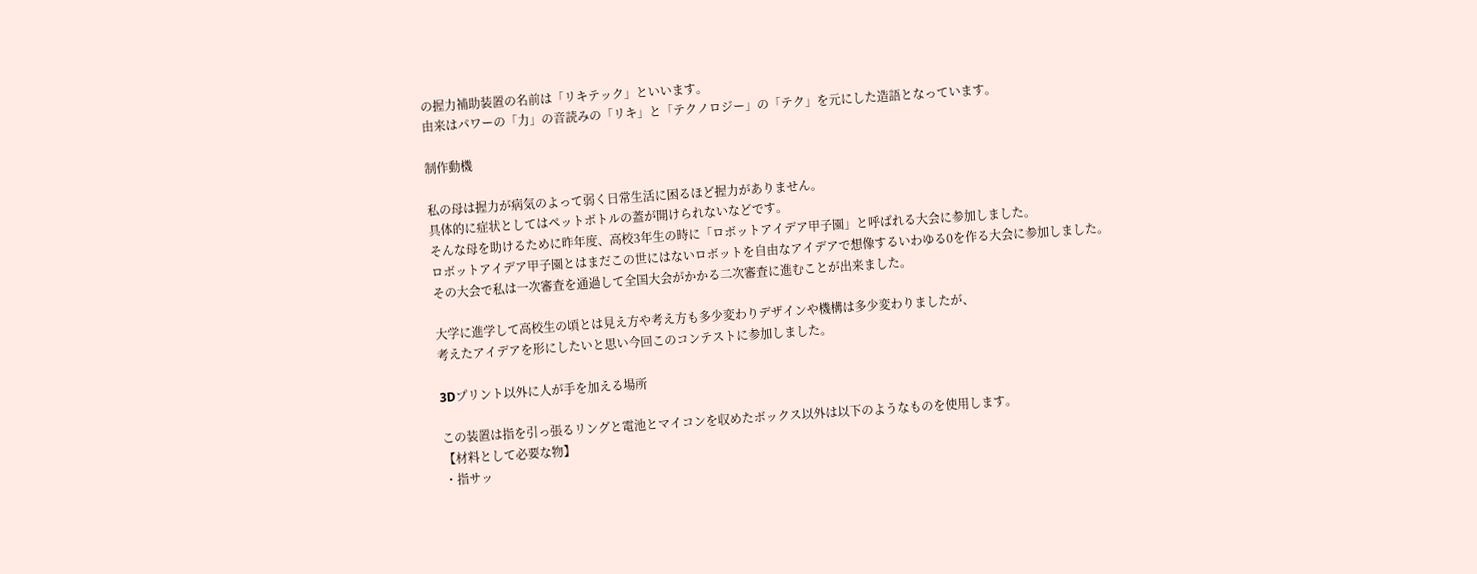の握力補助装置の名前は「リキテック」といいます。
由来はパワーの「力」の音読みの「リキ」と「テクノロジー」の「テク」を元にした造語となっています。

制作動機

私の母は握力が病気のよって弱く日常生活に困るほど握力がありません。
具体的に症状としてはペットボトルの蓋が開けられないなどです。
そんな母を助けるために昨年度、高校3年生の時に「ロボットアイデア甲子園」と呼ばれる大会に参加しました。
ロボットアイデア甲子園とはまだこの世にはないロボットを自由なアイデアで想像するいわゆる0を作る大会に参加しました。
その大会で私は一次審査を通過して全国大会がかかる二次審査に進むことが出来ました。

大学に進学して高校生の頃とは見え方や考え方も多少変わりデザインや機構は多少変わりましたが、
考えたアイデアを形にしたいと思い今回このコンテストに参加しました。

3Dプリント以外に人が手を加える場所

この装置は指を引っ張るリングと電池とマイコンを収めたボックス以外は以下のようなものを使用します。
【材料として必要な物】
・指サッ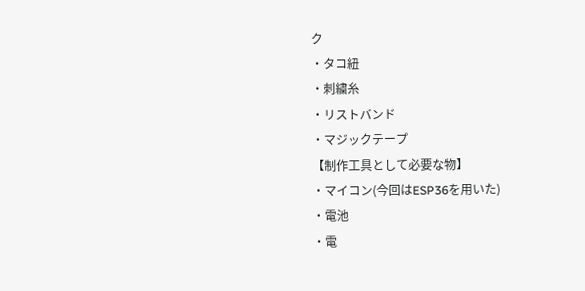ク
・タコ紐
・刺繍糸
・リストバンド
・マジックテープ
【制作工具として必要な物】
・マイコン(今回はESP36を用いた)
・電池
・電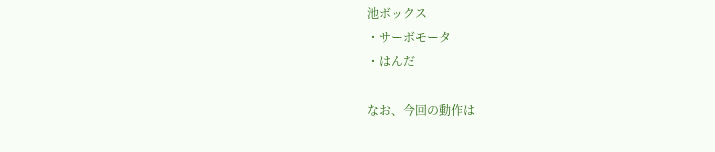池ボックス
・サーボモータ
・はんだ

なお、今回の動作は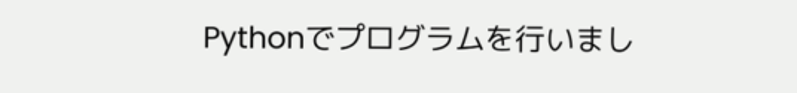Pythonでプログラムを行いまし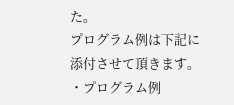た。
プログラム例は下記に添付させて頂きます。
・プログラム例